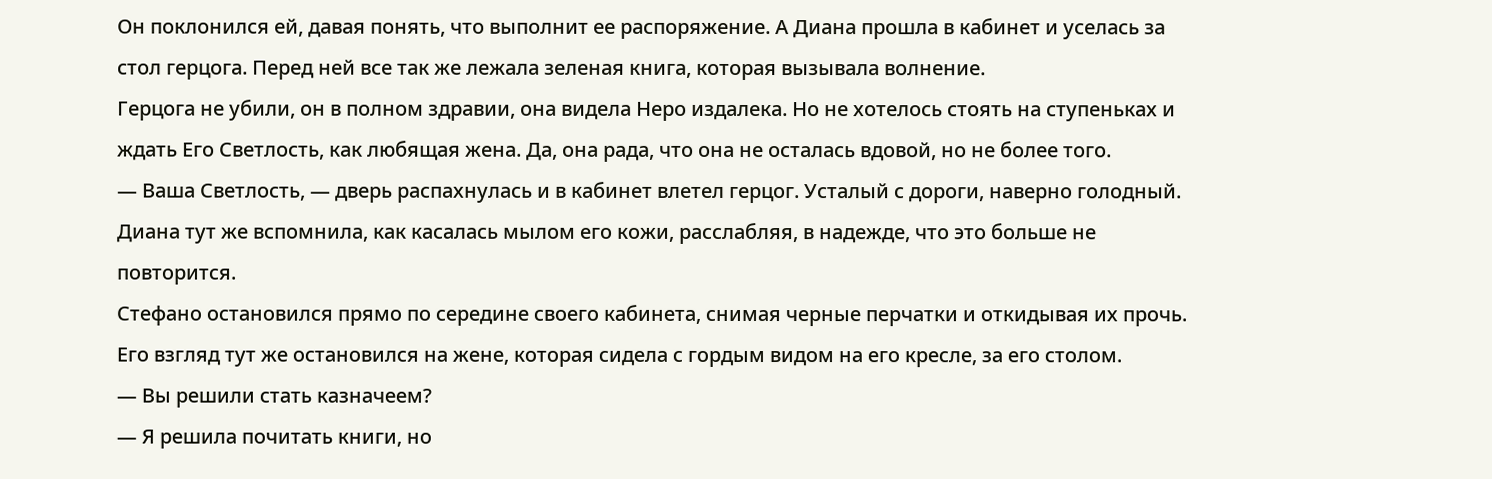Он поклонился ей, давая понять, что выполнит ее распоряжение. А Диана прошла в кабинет и уселась за стол герцога. Перед ней все так же лежала зеленая книга, которая вызывала волнение.
Герцога не убили, он в полном здравии, она видела Неро издалека. Но не хотелось стоять на ступеньках и ждать Его Светлость, как любящая жена. Да, она рада, что она не осталась вдовой, но не более того.
— Ваша Светлость, — дверь распахнулась и в кабинет влетел герцог. Усталый с дороги, наверно голодный. Диана тут же вспомнила, как касалась мылом его кожи, расслабляя, в надежде, что это больше не повторится.
Стефано остановился прямо по середине своего кабинета, снимая черные перчатки и откидывая их прочь. Его взгляд тут же остановился на жене, которая сидела с гордым видом на его кресле, за его столом.
— Вы решили стать казначеем?
— Я решила почитать книги, но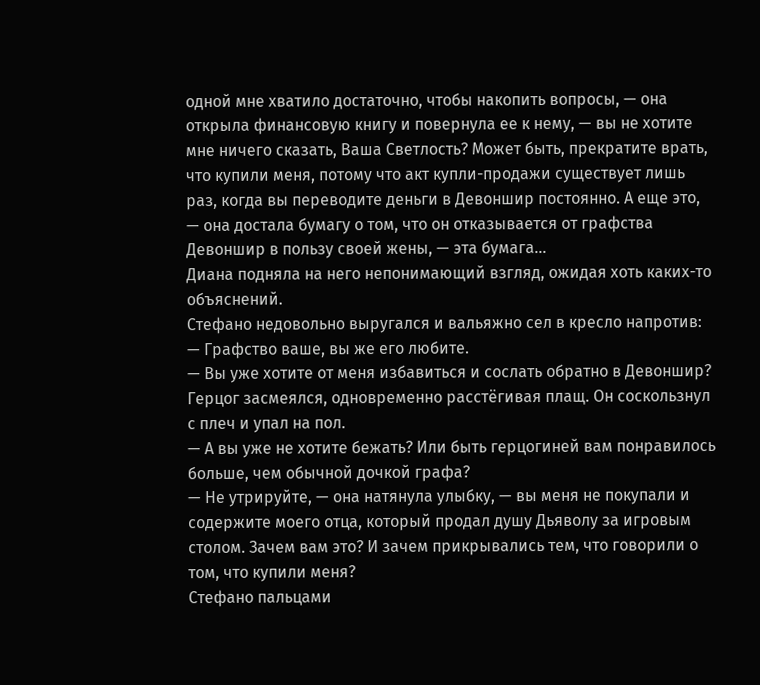одной мне хватило достаточно, чтобы накопить вопросы, — она открыла финансовую книгу и повернула ее к нему, — вы не хотите мне ничего сказать, Ваша Светлость? Может быть, прекратите врать, что купили меня, потому что акт купли-продажи существует лишь раз, когда вы переводите деньги в Девоншир постоянно. А еще это, — она достала бумагу о том, что он отказывается от графства Девоншир в пользу своей жены, — эта бумага…
Диана подняла на него непонимающий взгляд, ожидая хоть каких-то объяснений.
Стефано недовольно выругался и вальяжно сел в кресло напротив:
— Графство ваше, вы же его любите.
— Вы уже хотите от меня избавиться и сослать обратно в Девоншир?
Герцог засмеялся, одновременно расстёгивая плащ. Он соскользнул с плеч и упал на пол.
— А вы уже не хотите бежать? Или быть герцогиней вам понравилось больше, чем обычной дочкой графа?
— Не утрируйте, — она натянула улыбку, — вы меня не покупали и содержите моего отца, который продал душу Дьяволу за игровым столом. Зачем вам это? И зачем прикрывались тем, что говорили о том, что купили меня?
Стефано пальцами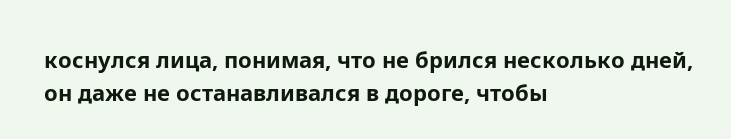коснулся лица, понимая, что не брился несколько дней, он даже не останавливался в дороге, чтобы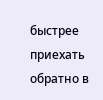быстрее приехать обратно в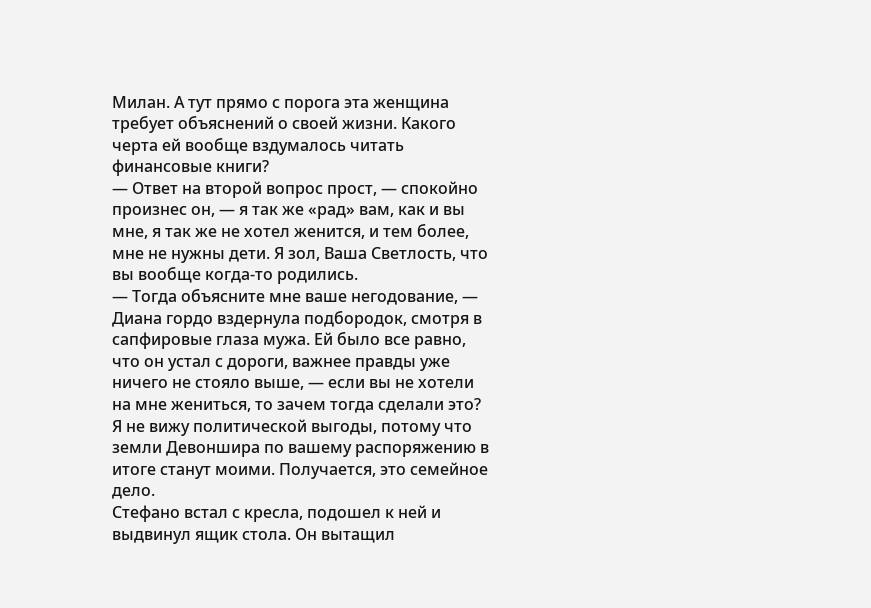Милан. А тут прямо с порога эта женщина требует объяснений о своей жизни. Какого черта ей вообще вздумалось читать финансовые книги?
— Ответ на второй вопрос прост, — спокойно произнес он, — я так же «рад» вам, как и вы мне, я так же не хотел женится, и тем более, мне не нужны дети. Я зол, Ваша Светлость, что вы вообще когда-то родились.
— Тогда объясните мне ваше негодование, — Диана гордо вздернула подбородок, смотря в сапфировые глаза мужа. Ей было все равно, что он устал с дороги, важнее правды уже ничего не стояло выше, — если вы не хотели на мне жениться, то зачем тогда сделали это? Я не вижу политической выгоды, потому что земли Девоншира по вашему распоряжению в итоге станут моими. Получается, это семейное дело.
Стефано встал с кресла, подошел к ней и выдвинул ящик стола. Он вытащил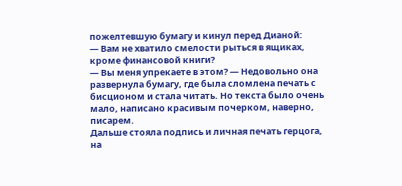пожелтевшую бумагу и кинул перед Дианой:
— Вам не хватило смелости рыться в ящиках, кроме финансовой книги?
— Вы меня упрекаете в этом? — Недовольно она развернула бумагу, где была сломлена печать с бисционом и стала читать. Но текста было очень мало, написано красивым почерком, наверно, писарем.
Дальше стояла подпись и личная печать герцога, на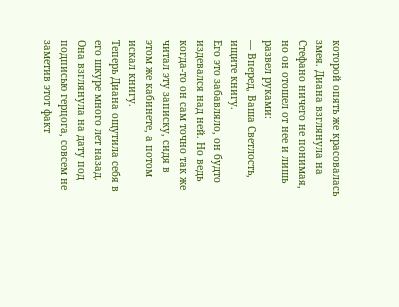которой опять же красовалась змея. Диана взглянула на Стефано ничего не понимая, но он отошел от нее и лишь развел руками:
— Вперед, Ваша Светлость, ищите книгу.
Его это забавляло, он будто издевался над ней. Но ведь когда-то он сам точно так же читал эту записку, сидя в этом же кабинете, а потом искал книгу.
Теперь Диана ощутила себя в его шкуре много лет назад. Она взглянула на дату под подписью герцога, совсем не заметив этот факт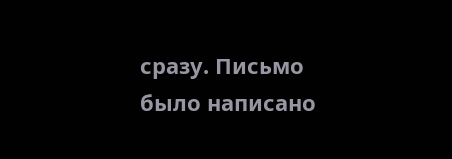сразу. Письмо было написано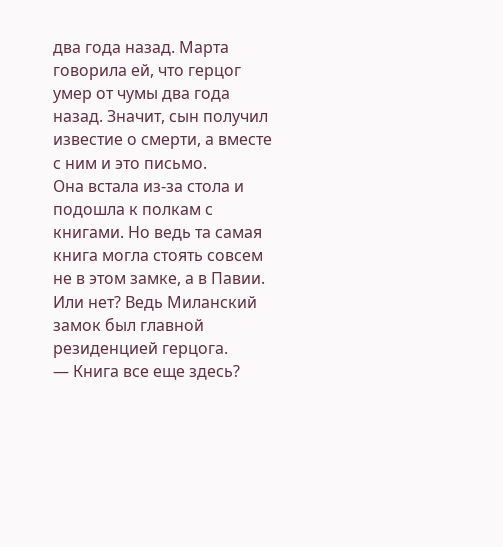два года назад. Марта говорила ей, что герцог умер от чумы два года назад. Значит, сын получил известие о смерти, а вместе с ним и это письмо.
Она встала из-за стола и подошла к полкам с книгами. Но ведь та самая книга могла стоять совсем не в этом замке, а в Павии. Или нет? Ведь Миланский замок был главной резиденцией герцога.
— Книга все еще здесь?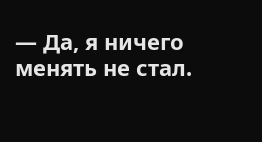— Да, я ничего менять не стал.